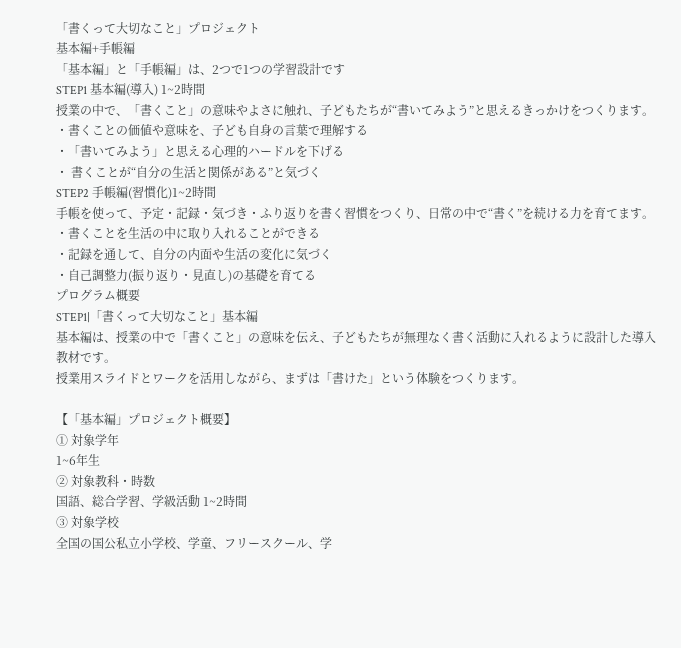「書くって大切なこと」プロジェクト
基本編+手帳編
「基本編」と「手帳編」は、2つで1つの学習設計です
STEP1 基本編(導入) 1~2時間
授業の中で、「書くこと」の意味やよさに触れ、子どもたちが“書いてみよう”と思えるきっかけをつくります。
・書くことの価値や意味を、子ども自身の言葉で理解する
・「書いてみよう」と思える心理的ハードルを下げる
・ 書くことが“自分の生活と関係がある”と気づく
STEP2 手帳編(習慣化)1~2時間
手帳を使って、予定・記録・気づき・ふり返りを書く習慣をつくり、日常の中で“書く”を続ける力を育てます。
・書くことを生活の中に取り入れることができる
・記録を通して、自分の内面や生活の変化に気づく
・自己調整力(振り返り・見直し)の基礎を育てる
プログラム概要
STEP1|「書くって大切なこと」基本編
基本編は、授業の中で「書くこと」の意味を伝え、子どもたちが無理なく書く活動に入れるように設計した導入教材です。
授業用スライドとワークを活用しながら、まずは「書けた」という体験をつくります。

【「基本編」プロジェクト概要】
① 対象学年
1~6年生
② 対象教科・時数
国語、総合学習、学級活動 1~2時間
③ 対象学校
全国の国公私立小学校、学童、フリースクール、学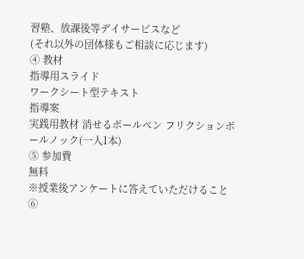習塾、放課後等デイサービスなど
(それ以外の団体様もご相談に応じます)
④ 教材
指導用スライド
ワークシート型テキスト
指導案
実践用教材 消せるボールペン フリクションボールノック(一人1本)
⑤ 参加費
無料
※授業後アンケートに答えていただけること
⑥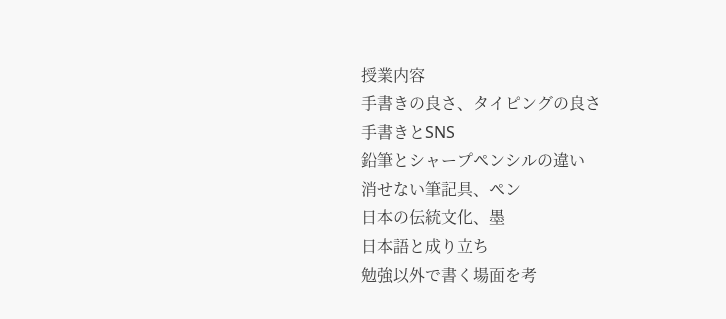授業内容
手書きの良さ、タイピングの良さ
手書きとSNS
鉛筆とシャープペンシルの違い
消せない筆記具、ペン
日本の伝統文化、墨
日本語と成り立ち
勉強以外で書く場面を考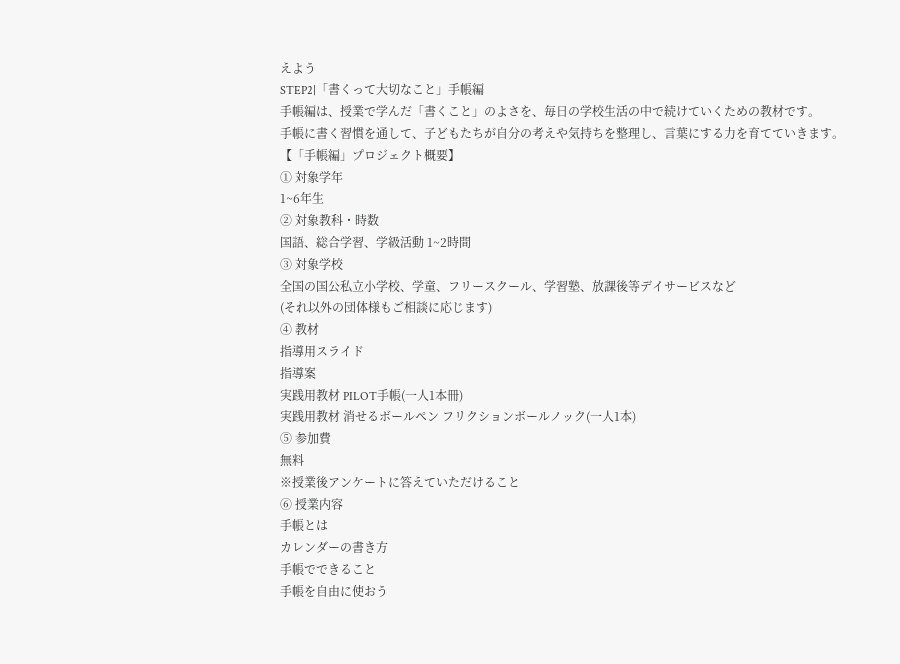えよう
STEP2|「書くって大切なこと」手帳編
手帳編は、授業で学んだ「書くこと」のよさを、毎日の学校生活の中で続けていくための教材です。
手帳に書く習慣を通して、子どもたちが自分の考えや気持ちを整理し、言葉にする力を育てていきます。
【「手帳編」プロジェクト概要】
① 対象学年
1~6年生
② 対象教科・時数
国語、総合学習、学級活動 1~2時間
③ 対象学校
全国の国公私立小学校、学童、フリースクール、学習塾、放課後等デイサービスなど
(それ以外の団体様もご相談に応じます)
④ 教材
指導用スライド
指導案
実践用教材 PILOT手帳(一人1本冊)
実践用教材 消せるボールペン フリクションボールノック(一人1本)
⑤ 参加費
無料
※授業後アンケートに答えていただけること
⑥ 授業内容
手帳とは
カレンダーの書き方
手帳でできること
手帳を自由に使おう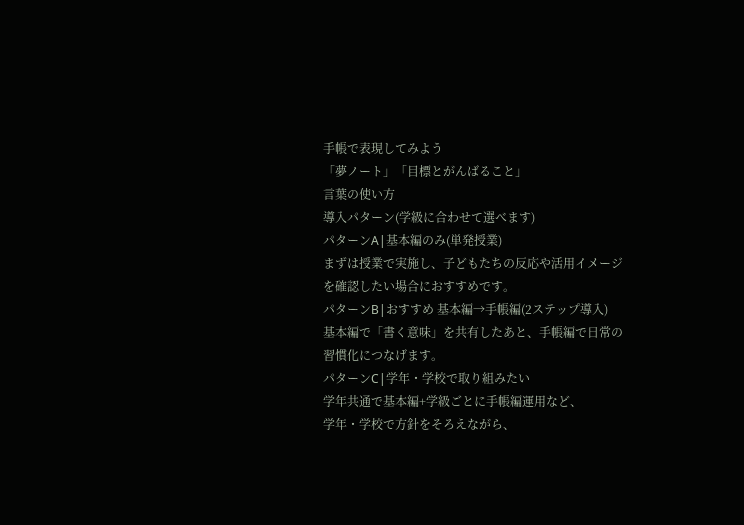手帳で表現してみよう
「夢ノート」「目標とがんばること」
言葉の使い方
導入パターン(学級に合わせて選べます)
パターンA|基本編のみ(単発授業)
まずは授業で実施し、子どもたちの反応や活用イメージを確認したい場合におすすめです。
パターンB|おすすめ 基本編→手帳編(2ステップ導入)
基本編で「書く意味」を共有したあと、手帳編で日常の習慣化につなげます。
パターンC|学年・学校で取り組みたい
学年共通で基本編+学級ごとに手帳編運用など、
学年・学校で方針をそろえながら、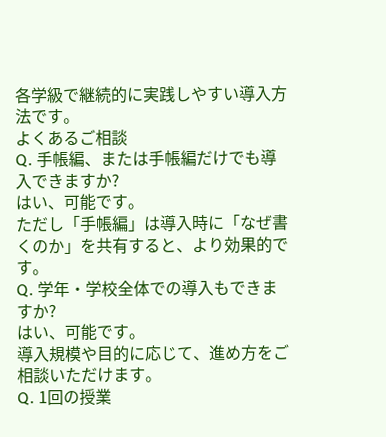各学級で継続的に実践しやすい導入方法です。
よくあるご相談
Q. 手帳編、または手帳編だけでも導入できますか?
はい、可能です。
ただし「手帳編」は導入時に「なぜ書くのか」を共有すると、より効果的です。
Q. 学年・学校全体での導入もできますか?
はい、可能です。
導入規模や目的に応じて、進め方をご相談いただけます。
Q. 1回の授業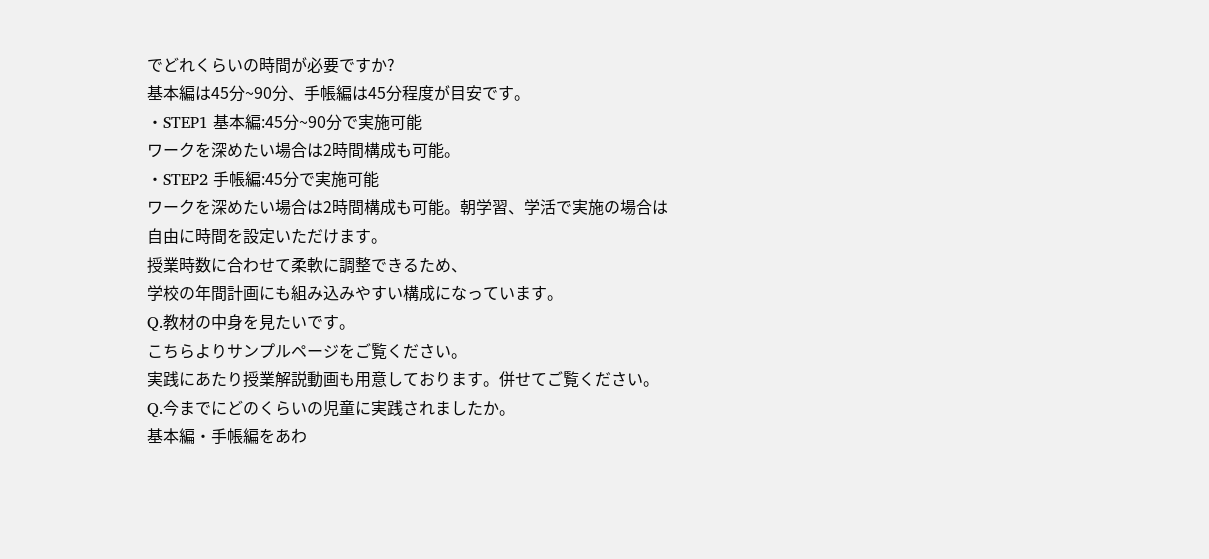でどれくらいの時間が必要ですか?
基本編は45分~90分、手帳編は45分程度が目安です。
・STEP1 基本編:45分~90分で実施可能
ワークを深めたい場合は2時間構成も可能。
・STEP2 手帳編:45分で実施可能
ワークを深めたい場合は2時間構成も可能。朝学習、学活で実施の場合は
自由に時間を設定いただけます。
授業時数に合わせて柔軟に調整できるため、
学校の年間計画にも組み込みやすい構成になっています。
Q.教材の中身を見たいです。
こちらよりサンプルページをご覧ください。
実践にあたり授業解説動画も用意しております。併せてご覧ください。
Q.今までにどのくらいの児童に実践されましたか。
基本編・手帳編をあわ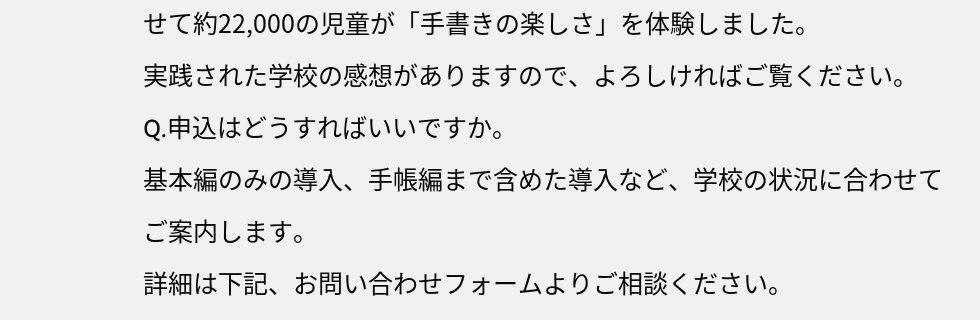せて約22,000の児童が「手書きの楽しさ」を体験しました。
実践された学校の感想がありますので、よろしければご覧ください。
Q.申込はどうすればいいですか。
基本編のみの導入、手帳編まで含めた導入など、学校の状況に合わせてご案内します。
詳細は下記、お問い合わせフォームよりご相談ください。